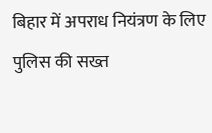बिहार में अपराध नियंत्रण के लिए पुलिस की सख्त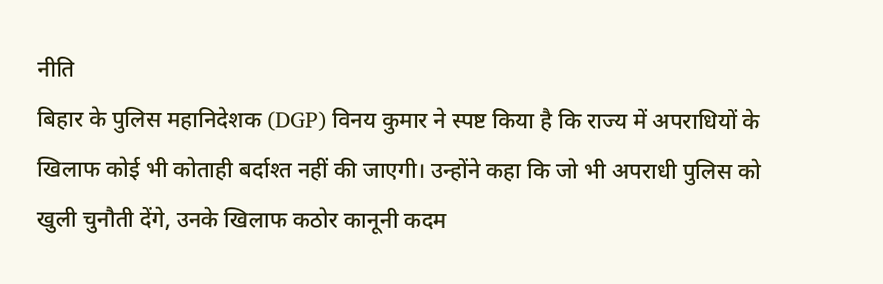नीति
बिहार के पुलिस महानिदेशक (DGP) विनय कुमार ने स्पष्ट किया है कि राज्य में अपराधियों के खिलाफ कोई भी कोताही बर्दाश्त नहीं की जाएगी। उन्होंने कहा कि जो भी अपराधी पुलिस को खुली चुनौती देंगे, उनके खिलाफ कठोर कानूनी कदम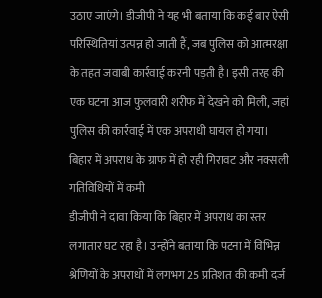उठाए जाएंगे। डीजीपी ने यह भी बताया कि कई बार ऐसी परिस्थितियां उत्पन्न हो जाती हैं, जब पुलिस को आत्मरक्षा के तहत जवाबी कार्रवाई करनी पड़ती है। इसी तरह की एक घटना आज फुलवारी शरीफ में देखने को मिली, जहां पुलिस की कार्रवाई में एक अपराधी घायल हो गया।
बिहार में अपराध के ग्राफ में हो रही गिरावट और नक्सली गतिविधियों में कमी
डीजीपी ने दावा किया कि बिहार में अपराध का स्तर लगातार घट रहा है। उन्होंने बताया कि पटना में विभिन्न श्रेणियों के अपराधों में लगभग 25 प्रतिशत की कमी दर्ज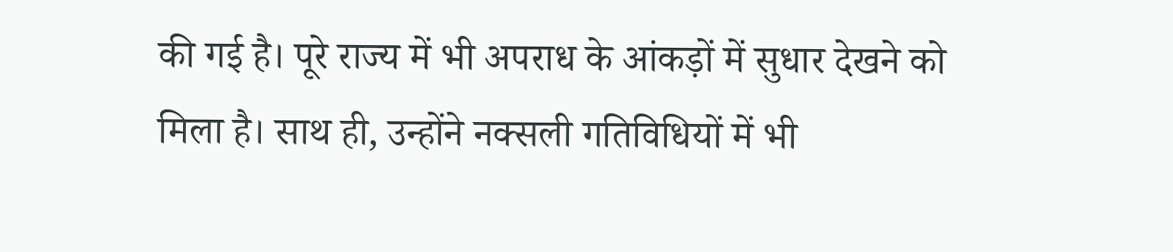की गई है। पूरे राज्य में भी अपराध के आंकड़ों में सुधार देखने को मिला है। साथ ही, उन्होंने नक्सली गतिविधियों में भी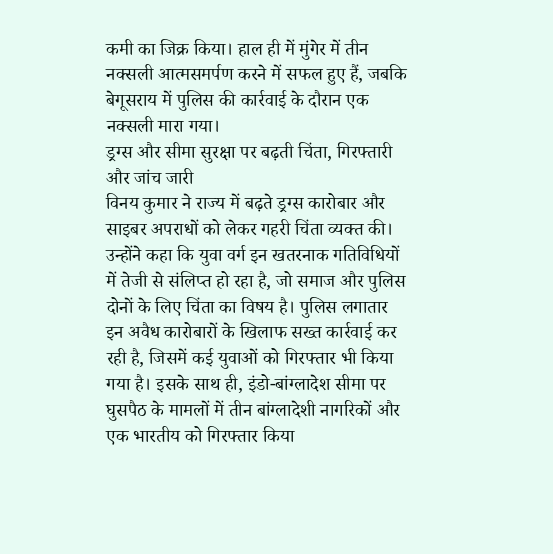कमी का जिक्र किया। हाल ही में मुंगेर में तीन नक्सली आत्मसमर्पण करने में सफल हुए हैं, जबकि बेगूसराय में पुलिस की कार्रवाई के दौरान एक नक्सली मारा गया।
ड्रग्स और सीमा सुरक्षा पर बढ़ती चिंता, गिरफ्तारी और जांच जारी
विनय कुमार ने राज्य में बढ़ते ड्रग्स कारोबार और साइबर अपराधों को लेकर गहरी चिंता व्यक्त की। उन्होंने कहा कि युवा वर्ग इन खतरनाक गतिविधियों में तेजी से संलिप्त हो रहा है, जो समाज और पुलिस दोनों के लिए चिंता का विषय है। पुलिस लगातार इन अवैध कारोबारों के खिलाफ सख्त कार्रवाई कर रही है, जिसमें कई युवाओं को गिरफ्तार भी किया गया है। इसके साथ ही, इंडो-बांग्लादेश सीमा पर घुसपैठ के मामलों में तीन बांग्लादेशी नागरिकों और एक भारतीय को गिरफ्तार किया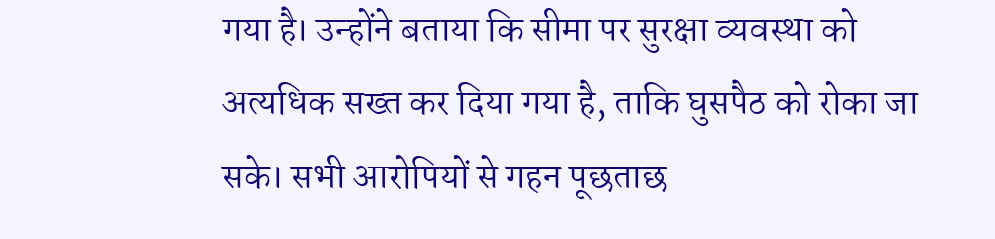गया है। उन्होंने बताया कि सीमा पर सुरक्षा व्यवस्था को अत्यधिक सख्त कर दिया गया है, ताकि घुसपैठ को रोका जा सके। सभी आरोपियों से गहन पूछताछ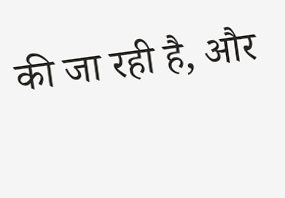की जा रही है, और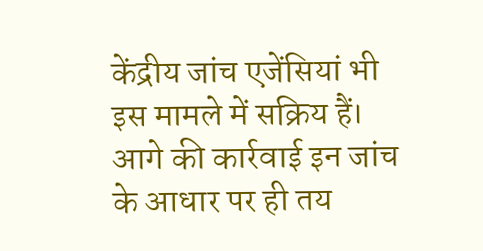केंद्रीय जांच एजेंसियां भी इस मामले में सक्रिय हैं। आगे की कार्रवाई इन जांच के आधार पर ही तय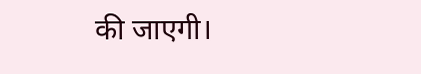की जाएगी।